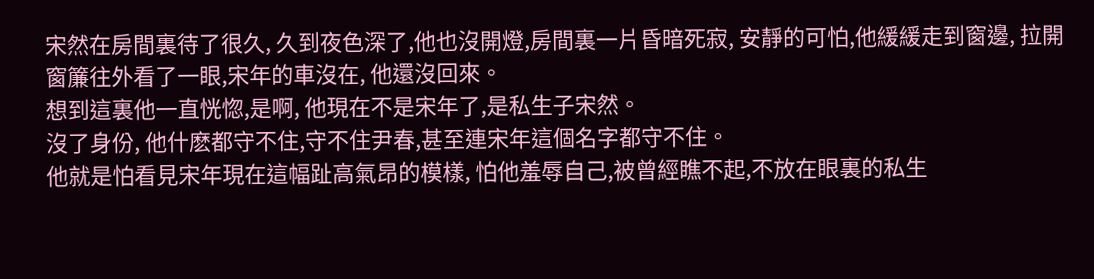宋然在房間裏待了很久, 久到夜色深了,他也沒開燈,房間裏一片昏暗死寂, 安靜的可怕,他緩緩走到窗邊, 拉開窗簾往外看了一眼,宋年的車沒在, 他還沒回來。
想到這裏他一直恍惚,是啊, 他現在不是宋年了,是私生子宋然。
沒了身份, 他什麽都守不住,守不住尹春,甚至連宋年這個名字都守不住。
他就是怕看見宋年現在這幅趾高氣昂的模樣, 怕他羞辱自己,被曾經瞧不起,不放在眼裏的私生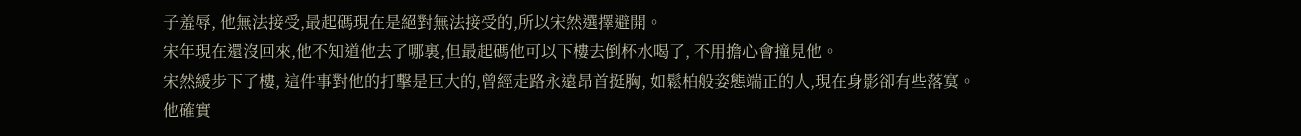子羞辱, 他無法接受,最起碼現在是絕對無法接受的,所以宋然選擇避開。
宋年現在還沒回來,他不知道他去了哪裏,但最起碼他可以下樓去倒杯水喝了, 不用擔心會撞見他。
宋然緩步下了樓, 這件事對他的打擊是巨大的,曾經走路永遠昂首挺胸, 如鬆柏般姿態端正的人,現在身影卻有些落寞。
他確實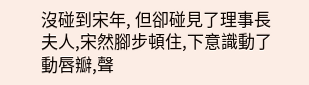沒碰到宋年, 但卻碰見了理事長夫人,宋然腳步頓住,下意識動了動唇瓣,聲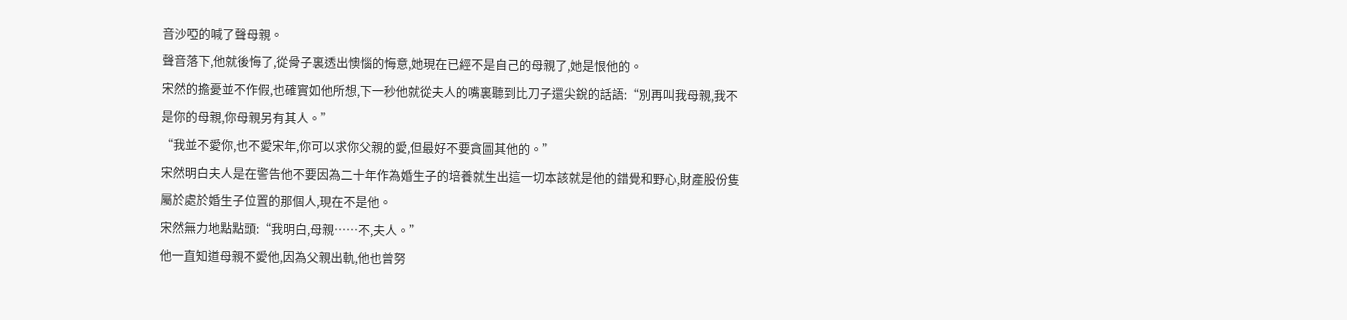音沙啞的喊了聲母親。
聲音落下,他就後悔了,從骨子裏透出懊惱的悔意,她現在已經不是自己的母親了,她是恨他的。
宋然的擔憂並不作假,也確實如他所想,下一秒他就從夫人的嘴裏聽到比刀子還尖銳的話語:“別再叫我母親,我不是你的母親,你母親另有其人。”
“我並不愛你,也不愛宋年,你可以求你父親的愛,但最好不要貪圖其他的。”
宋然明白夫人是在警告他不要因為二十年作為婚生子的培養就生出這一切本該就是他的錯覺和野心,財產股份隻屬於處於婚生子位置的那個人,現在不是他。
宋然無力地點點頭:“我明白,母親……不,夫人。”
他一直知道母親不愛他,因為父親出軌,他也曾努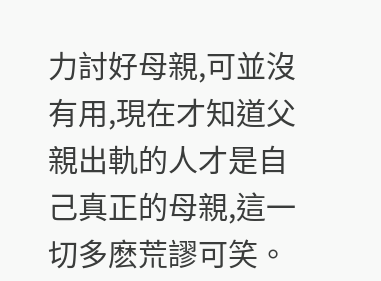力討好母親,可並沒有用,現在才知道父親出軌的人才是自己真正的母親,這一切多麽荒謬可笑。